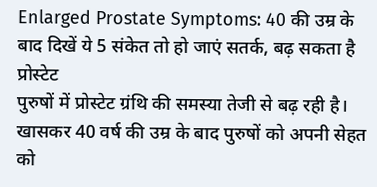Enlarged Prostate Symptoms: 40 की उम्र के बाद दिखें ये 5 संकेत तो हो जाएं सतर्क, बढ़ सकता है प्रोस्टेट
पुरुषों में प्रोस्टेट ग्रंथि की समस्या तेजी से बढ़ रही है। खासकर 40 वर्ष की उम्र के बाद पुरुषों को अपनी सेहत को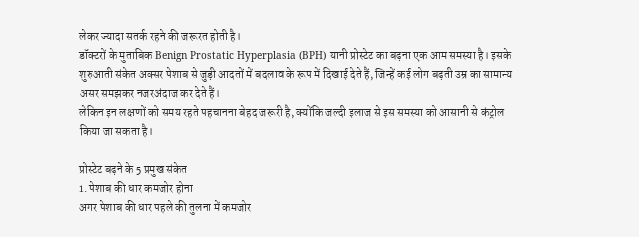लेकर ज्यादा सतर्क रहने की जरूरत होती है।
डॉक्टरों के मुताबिक Benign Prostatic Hyperplasia (BPH) यानी प्रोस्टेट का बढ़ना एक आम समस्या है। इसके शुरुआती संकेत अक्सर पेशाब से जुड़ी आदतों में बदलाव के रूप में दिखाई देते हैं, जिन्हें कई लोग बढ़ती उम्र का सामान्य असर समझकर नजरअंदाज कर देते हैं।
लेकिन इन लक्षणों को समय रहते पहचानना बेहद जरूरी है, क्योंकि जल्दी इलाज से इस समस्या को आसानी से कंट्रोल किया जा सकता है।

प्रोस्टेट बढ़ने के 5 प्रमुख संकेत
1. पेशाब की धार कमजोर होना
अगर पेशाब की धार पहले की तुलना में कमजोर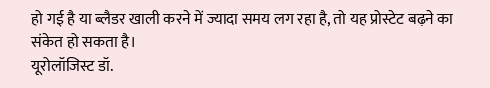हो गई है या ब्लैडर खाली करने में ज्यादा समय लग रहा है, तो यह प्रोस्टेट बढ़ने का संकेत हो सकता है।
यूरोलॉजिस्ट डॉ.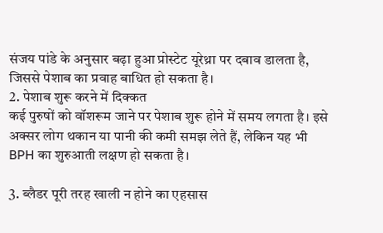संजय पांडे के अनुसार बढ़ा हुआ प्रोस्टेट यूरेथ्रा पर दबाव डालता है, जिससे पेशाब का प्रवाह बाधित हो सकता है।
2. पेशाब शुरू करने में दिक्कत
कई पुरुषों को वॉशरूम जाने पर पेशाब शुरू होने में समय लगता है। इसे अक्सर लोग थकान या पानी की कमी समझ लेते हैं, लेकिन यह भी BPH का शुरुआती लक्षण हो सकता है।

3. ब्लैडर पूरी तरह खाली न होने का एहसास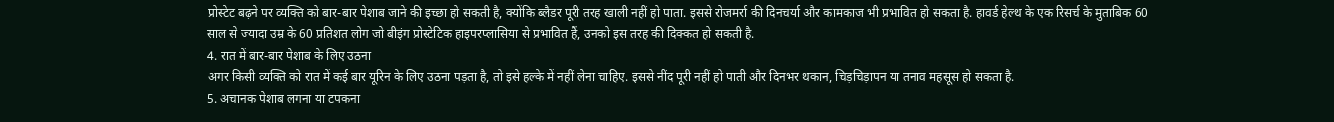प्रोस्टेट बढ़ने पर व्यक्ति को बार-बार पेशाब जाने की इच्छा हो सकती है, क्योंकि ब्लैडर पूरी तरह खाली नहीं हो पाता. इससे रोजमर्रा की दिनचर्या और कामकाज भी प्रभावित हो सकता है. हावर्ड हेल्थ के एक रिसर्च के मुताबिक 60 साल से ज्यादा उम्र के 60 प्रतिशत लोग जो बीइंग प्रोस्टेटिक हाइपरप्लासिया से प्रभावित हैं, उनको इस तरह की दिक्कत हो सकती है.
4. रात में बार-बार पेशाब के लिए उठना
अगर किसी व्यक्ति को रात में कई बार यूरिन के लिए उठना पड़ता है, तो इसे हल्के में नहीं लेना चाहिए. इससे नींद पूरी नहीं हो पाती और दिनभर थकान, चिड़चिड़ापन या तनाव महसूस हो सकता है.
5. अचानक पेशाब लगना या टपकना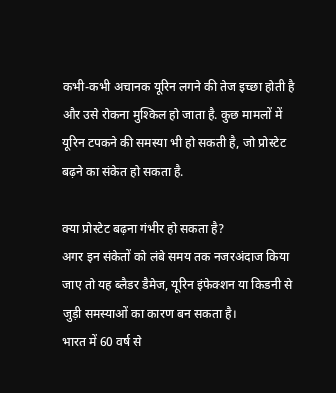कभी-कभी अचानक यूरिन लगने की तेज इच्छा होती है और उसे रोकना मुश्किल हो जाता है. कुछ मामलों में यूरिन टपकने की समस्या भी हो सकती है, जो प्रोस्टेट बढ़ने का संकेत हो सकता है.

क्या प्रोस्टेट बढ़ना गंभीर हो सकता है?
अगर इन संकेतों को लंबे समय तक नजरअंदाज किया जाए तो यह ब्लैडर डैमेज, यूरिन इंफेक्शन या किडनी से जुड़ी समस्याओं का कारण बन सकता है।
भारत में 60 वर्ष से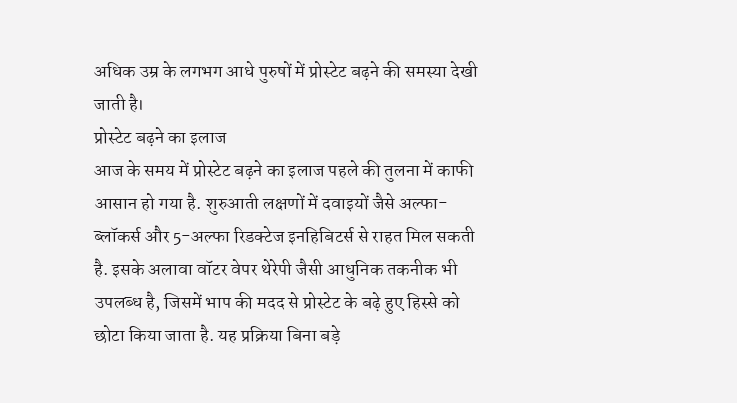अधिक उम्र के लगभग आधे पुरुषों में प्रोस्टेट बढ़ने की समस्या देखी जाती है।
प्रोस्टेट बढ़ने का इलाज
आज के समय में प्रोस्टेट बढ़ने का इलाज पहले की तुलना में काफी आसान हो गया है. शुरुआती लक्षणों में दवाइयों जैसे अल्फा-ब्लॉकर्स और 5-अल्फा रिडक्टेज इनहिबिटर्स से राहत मिल सकती है. इसके अलावा वॉटर वेपर थेरेपी जैसी आधुनिक तकनीक भी उपलब्ध है, जिसमें भाप की मदद से प्रोस्टेट के बढ़े हुए हिस्से को छोटा किया जाता है. यह प्रक्रिया बिना बड़े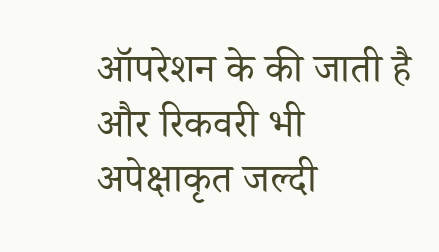ऑपरेशन के की जाती है और रिकवरी भी अपेक्षाकृत जल्दी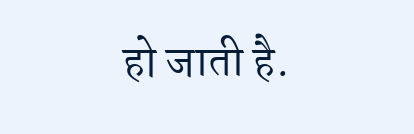हो जाती है.